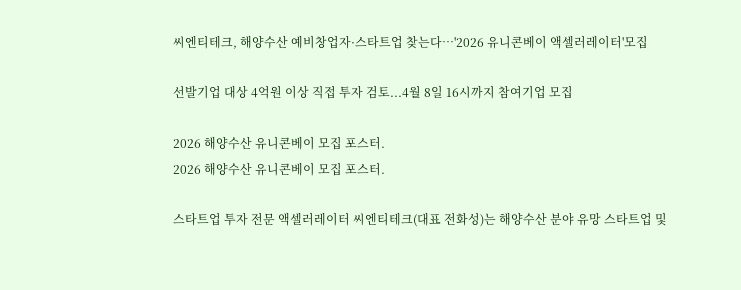씨엔티테크, 해양수산 예비창업자·스타트업 찾는다…'2026 유니콘베이 액셀러레이터'모집

선발기업 대상 4억원 이상 직접 투자 검토...4월 8일 16시까지 참여기업 모집

2026 해양수산 유니콘베이 모집 포스터.
2026 해양수산 유니콘베이 모집 포스터.

스타트업 투자 전문 액셀러레이터 씨엔티테크(대표 전화성)는 해양수산 분야 유망 스타트업 및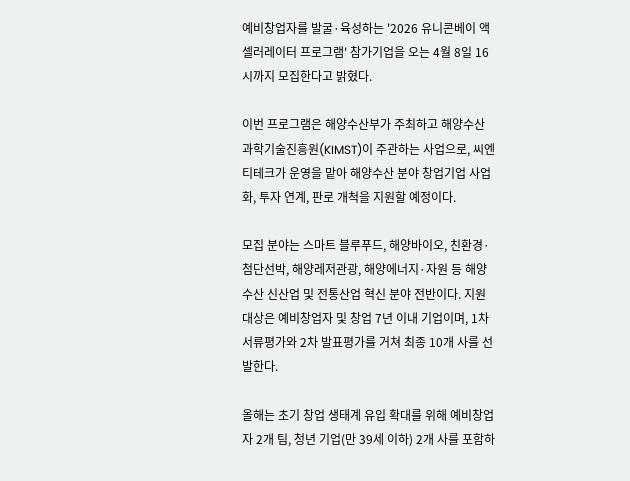예비창업자를 발굴·육성하는 '2026 유니콘베이 액셀러레이터 프로그램' 참가기업을 오는 4월 8일 16시까지 모집한다고 밝혔다.

이번 프로그램은 해양수산부가 주최하고 해양수산과학기술진흥원(KIMST)이 주관하는 사업으로, 씨엔티테크가 운영을 맡아 해양수산 분야 창업기업 사업화, 투자 연계, 판로 개척을 지원할 예정이다.

모집 분야는 스마트 블루푸드, 해양바이오, 친환경·첨단선박, 해양레저관광, 해양에너지·자원 등 해양수산 신산업 및 전통산업 혁신 분야 전반이다. 지원 대상은 예비창업자 및 창업 7년 이내 기업이며, 1차 서류평가와 2차 발표평가를 거쳐 최종 10개 사를 선발한다.

올해는 초기 창업 생태계 유입 확대를 위해 예비창업자 2개 팀, 청년 기업(만 39세 이하) 2개 사를 포함하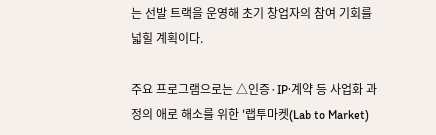는 선발 트랙을 운영해 초기 창업자의 참여 기회를 넓힐 계획이다.

주요 프로그램으로는 △인증·IP·계약 등 사업화 과정의 애로 해소를 위한 '랩투마켓(Lab to Market)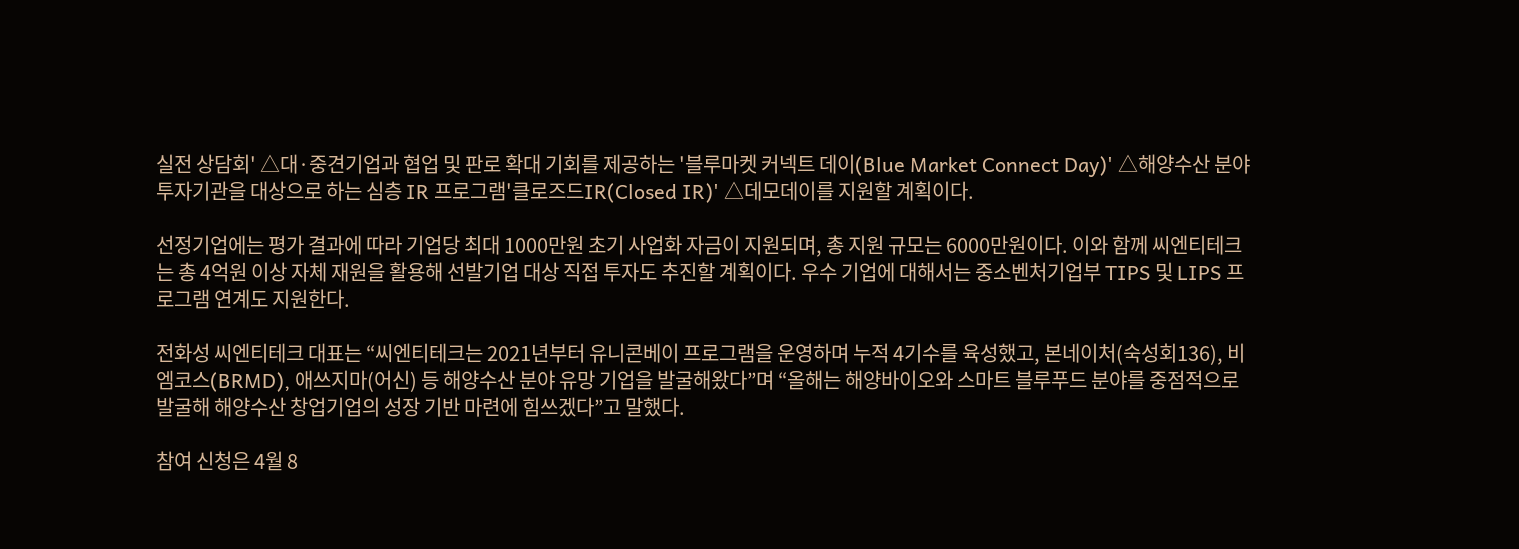실전 상담회' △대·중견기업과 협업 및 판로 확대 기회를 제공하는 '블루마켓 커넥트 데이(Blue Market Connect Day)' △해양수산 분야 투자기관을 대상으로 하는 심층 IR 프로그램'클로즈드IR(Closed IR)' △데모데이를 지원할 계획이다.

선정기업에는 평가 결과에 따라 기업당 최대 1000만원 초기 사업화 자금이 지원되며, 총 지원 규모는 6000만원이다. 이와 함께 씨엔티테크는 총 4억원 이상 자체 재원을 활용해 선발기업 대상 직접 투자도 추진할 계획이다. 우수 기업에 대해서는 중소벤처기업부 TIPS 및 LIPS 프로그램 연계도 지원한다.

전화성 씨엔티테크 대표는 “씨엔티테크는 2021년부터 유니콘베이 프로그램을 운영하며 누적 4기수를 육성했고, 본네이처(숙성회136), 비엠코스(BRMD), 애쓰지마(어신) 등 해양수산 분야 유망 기업을 발굴해왔다”며 “올해는 해양바이오와 스마트 블루푸드 분야를 중점적으로 발굴해 해양수산 창업기업의 성장 기반 마련에 힘쓰겠다”고 말했다.

참여 신청은 4월 8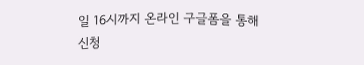일 16시까지 온라인 구글폼을 통해 신청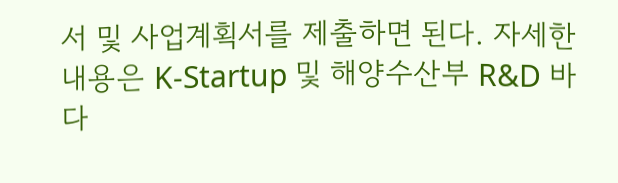서 및 사업계획서를 제출하면 된다. 자세한 내용은 K-Startup 및 해양수산부 R&D 바다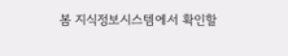봄 지식정보시스템에서 확인할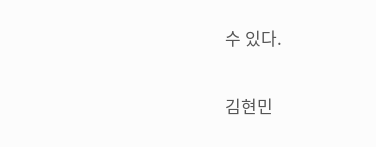수 있다.

김현민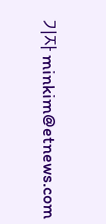기자 minkim@etnews.com